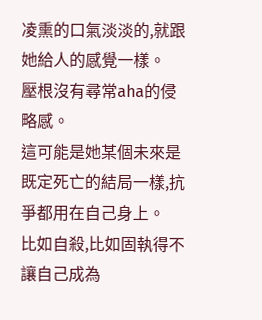凌熏的口氣淡淡的,就跟她給人的感覺一樣。
壓根沒有尋常aha的侵略感。
這可能是她某個未來是既定死亡的結局一樣,抗爭都用在自己身上。
比如自殺,比如固執得不讓自己成為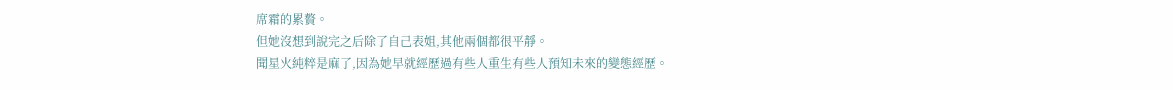席霜的累贅。
但她沒想到說完之后除了自己表姐,其他兩個都很平靜。
聞星火純粹是麻了,因為她早就經歷過有些人重生有些人預知未來的變態經歷。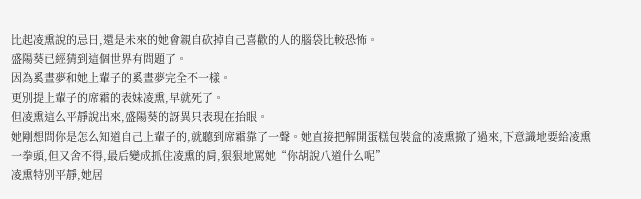比起凌熏說的忌日,還是未來的她會親自砍掉自己喜歡的人的腦袋比較恐怖。
盛陽葵已經猜到這個世界有問題了。
因為奚晝夢和她上輩子的奚晝夢完全不一樣。
更別提上輩子的席霜的表妹凌熏,早就死了。
但凌熏這么平靜說出來,盛陽葵的訝異只表現在抬眼。
她剛想問你是怎么知道自己上輩子的,就聽到席霜靠了一聲。她直接把解開蛋糕包裝盒的凌熏撤了過來,下意識地要給凌熏一拳頭,但又舍不得,最后變成抓住凌熏的肩,狠狠地罵她“你胡說八道什么呢”
凌熏特別平靜,她居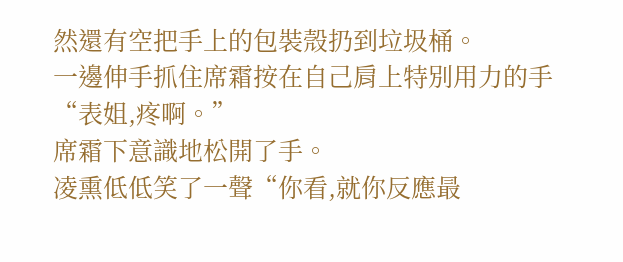然還有空把手上的包裝殼扔到垃圾桶。
一邊伸手抓住席霜按在自己肩上特別用力的手“表姐,疼啊。”
席霜下意識地松開了手。
凌熏低低笑了一聲“你看,就你反應最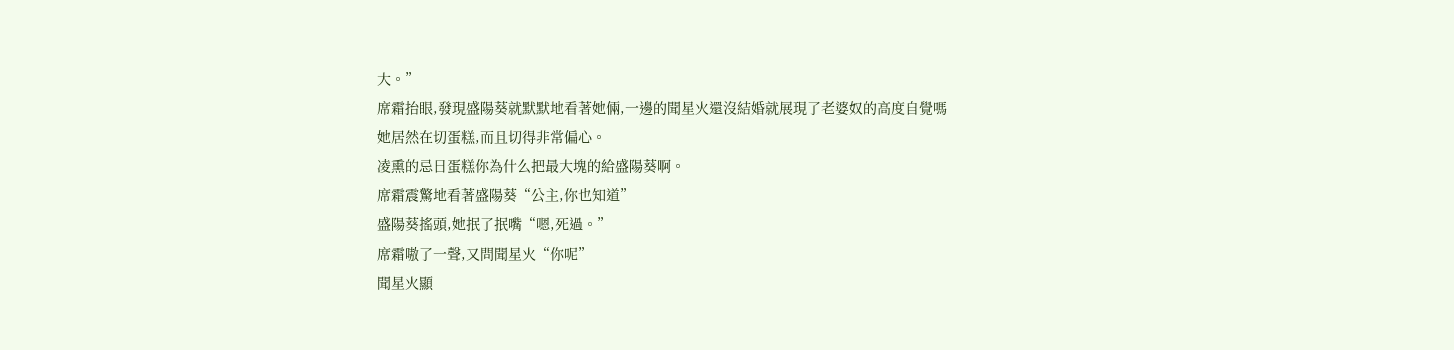大。”
席霜抬眼,發現盛陽葵就默默地看著她倆,一邊的聞星火還沒結婚就展現了老婆奴的高度自覺嗎
她居然在切蛋糕,而且切得非常偏心。
凌熏的忌日蛋糕你為什么把最大塊的給盛陽葵啊。
席霜震驚地看著盛陽葵“公主,你也知道”
盛陽葵搖頭,她抿了抿嘴“嗯,死過。”
席霜嗷了一聲,又問聞星火“你呢”
聞星火顯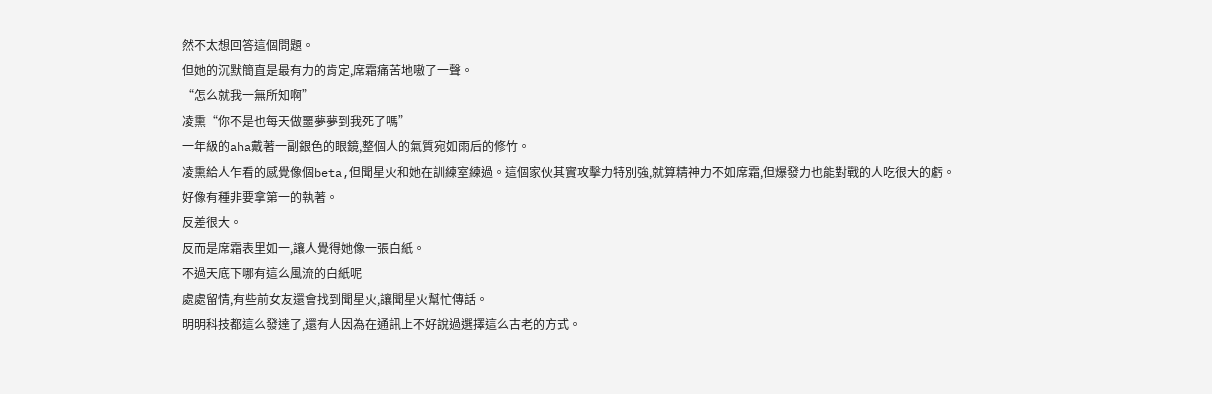然不太想回答這個問題。
但她的沉默簡直是最有力的肯定,席霜痛苦地嗷了一聲。
“怎么就我一無所知啊”
凌熏“你不是也每天做噩夢夢到我死了嗎”
一年級的aha戴著一副銀色的眼鏡,整個人的氣質宛如雨后的修竹。
凌熏給人乍看的感覺像個beta,但聞星火和她在訓練室練過。這個家伙其實攻擊力特別強,就算精神力不如席霜,但爆發力也能對戰的人吃很大的虧。
好像有種非要拿第一的執著。
反差很大。
反而是席霜表里如一,讓人覺得她像一張白紙。
不過天底下哪有這么風流的白紙呢
處處留情,有些前女友還會找到聞星火,讓聞星火幫忙傳話。
明明科技都這么發達了,還有人因為在通訊上不好說過選擇這么古老的方式。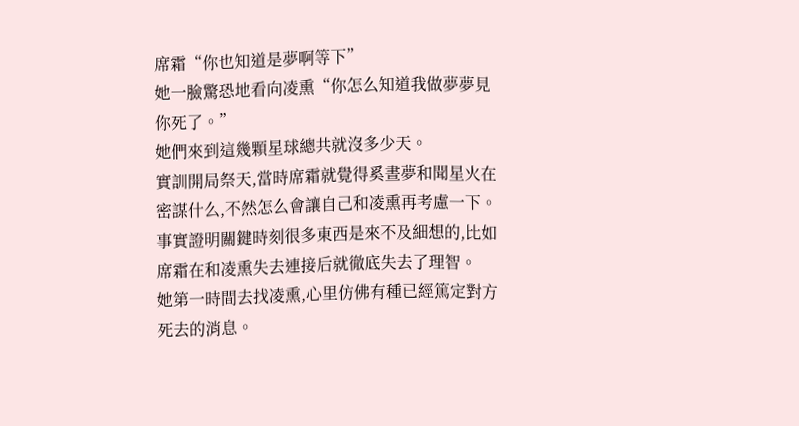席霜“你也知道是夢啊等下”
她一臉驚恐地看向凌熏“你怎么知道我做夢夢見你死了。”
她們來到這幾顆星球總共就沒多少天。
實訓開局祭天,當時席霜就覺得奚晝夢和聞星火在密謀什么,不然怎么會讓自己和凌熏再考慮一下。
事實證明關鍵時刻很多東西是來不及細想的,比如席霜在和凌熏失去連接后就徹底失去了理智。
她第一時間去找凌熏,心里仿佛有種已經篤定對方死去的消息。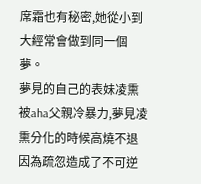席霜也有秘密,她從小到大經常會做到同一個夢。
夢見的自己的表妹凌熏被aha父親冷暴力,夢見凌熏分化的時候高燒不退因為疏忽造成了不可逆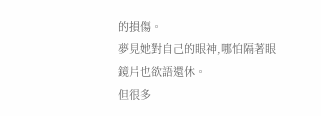的損傷。
夢見她對自己的眼神,哪怕隔著眼鏡片也欲語還休。
但很多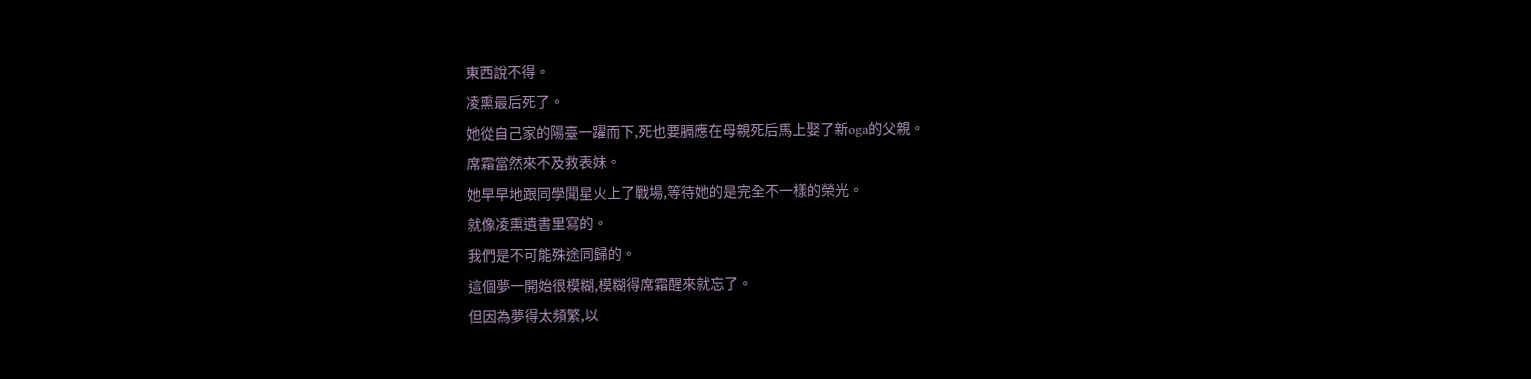東西說不得。
凌熏最后死了。
她從自己家的陽臺一躍而下,死也要膈應在母親死后馬上娶了新oga的父親。
席霜當然來不及救表妹。
她早早地跟同學聞星火上了戰場,等待她的是完全不一樣的榮光。
就像凌熏遺書里寫的。
我們是不可能殊途同歸的。
這個夢一開始很模糊,模糊得席霜醒來就忘了。
但因為夢得太頻繁,以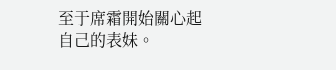至于席霜開始關心起自己的表妹。